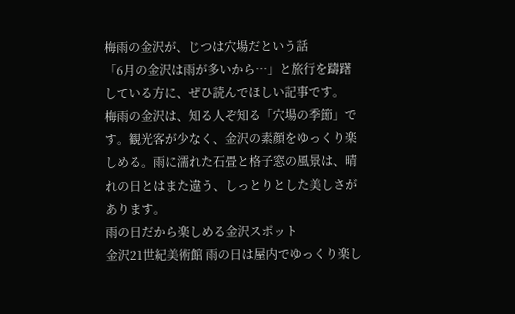梅雨の金沢が、じつは穴場だという話
「6月の金沢は雨が多いから…」と旅行を躊躇している方に、ぜひ読んでほしい記事です。
梅雨の金沢は、知る人ぞ知る「穴場の季節」です。観光客が少なく、金沢の素顔をゆっくり楽しめる。雨に濡れた石畳と格子窓の風景は、晴れの日とはまた違う、しっとりとした美しさがあります。
雨の日だから楽しめる金沢スポット
金沢21世紀美術館 雨の日は屋内でゆっくり楽し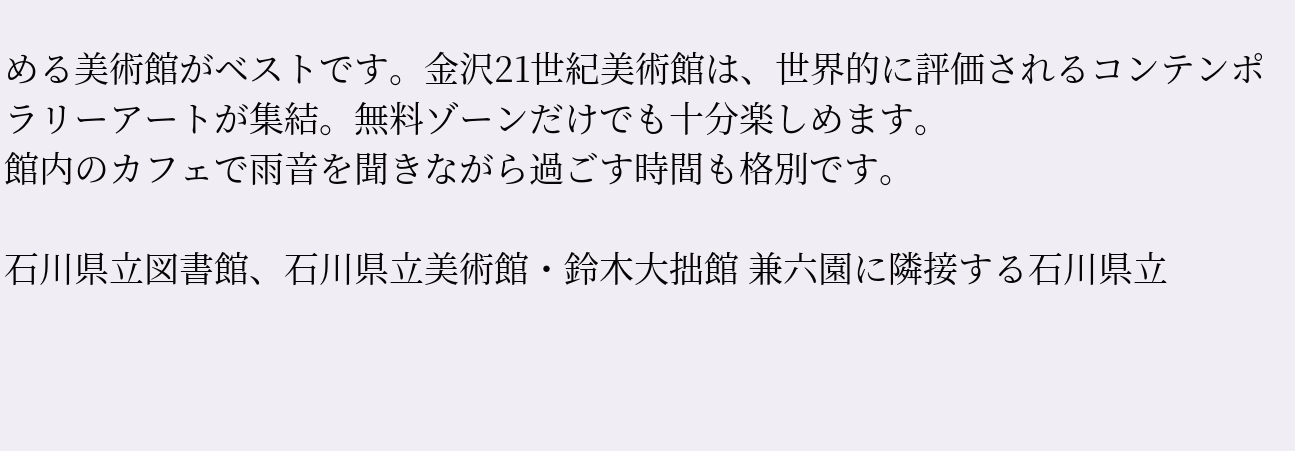める美術館がベストです。金沢21世紀美術館は、世界的に評価されるコンテンポラリーアートが集結。無料ゾーンだけでも十分楽しめます。
館内のカフェで雨音を聞きながら過ごす時間も格別です。

石川県立図書館、石川県立美術館・鈴木大拙館 兼六園に隣接する石川県立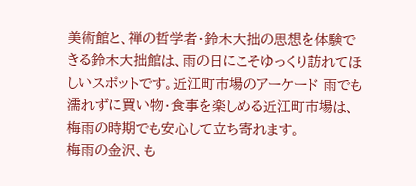美術館と、禅の哲学者・鈴木大拙の思想を体験できる鈴木大拙館は、雨の日にこそゆっくり訪れてほしいスポットです。近江町市場のアーケード 雨でも濡れずに買い物・食事を楽しめる近江町市場は、梅雨の時期でも安心して立ち寄れます。
梅雨の金沢、も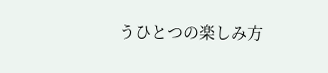うひとつの楽しみ方